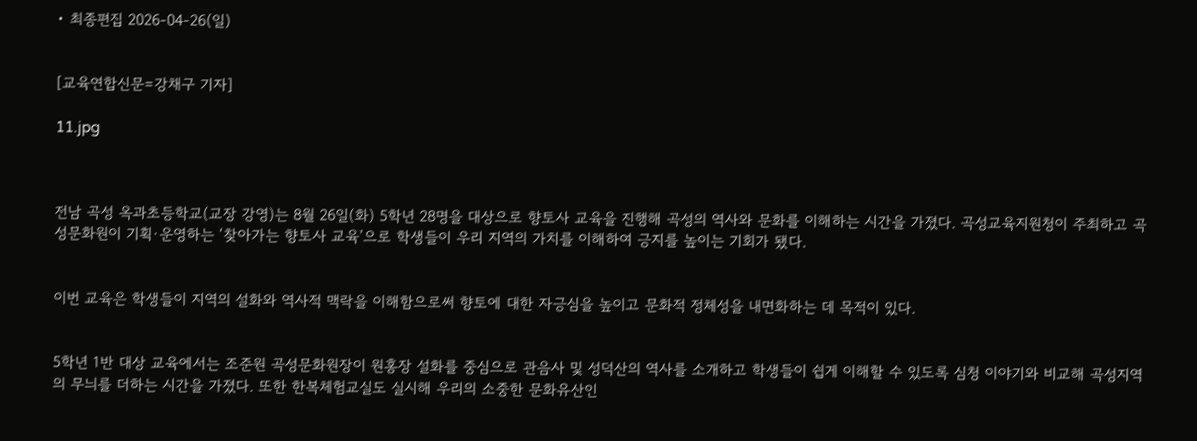• 최종편집 2026-04-26(일)


[교육연합신문=강채구 기자]

11.jpg



전남 곡성 옥과초등학교(교장 강영)는 8월 26일(화) 5학년 28명을 대상으로 향토사 교육을 진행해 곡성의 역사와 문화를 이해하는 시간을 가졌다. 곡성교육지원청이 주최하고 곡성문화원이 기획·운영하는 ‘찾아가는 향토사 교육’으로 학생들이 우리 지역의 가치를 이해하여 긍지를 높이는 기회가 됐다.


이번 교육은 학생들이 지역의 설화와 역사적 맥락을 이해함으로써 향토에 대한 자긍심을 높이고 문화적 정체성을 내면화하는 데 목적이 있다.


5학년 1반 대상 교육에서는 조준원 곡성문화원장이 원홍장 설화를 중심으로 관음사 및 성덕산의 역사를 소개하고 학생들이 쉽게 이해할 수 있도록 심청 이야기와 비교해 곡성지역의 무늬를 더하는 시간을 가졌다. 또한 한복체험교실도 실시해 우리의 소중한 문화유산인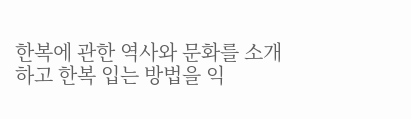한복에 관한 역사와 문화를 소개하고 한복 입는 방법을 익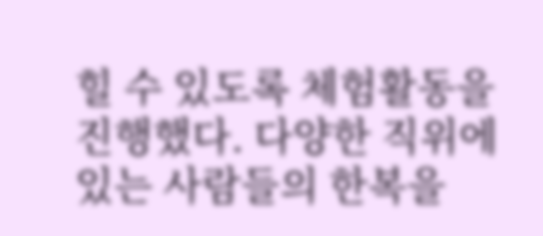힐 수 있도록 체험활동을 진행했다. 다양한 직위에 있는 사람들의 한복을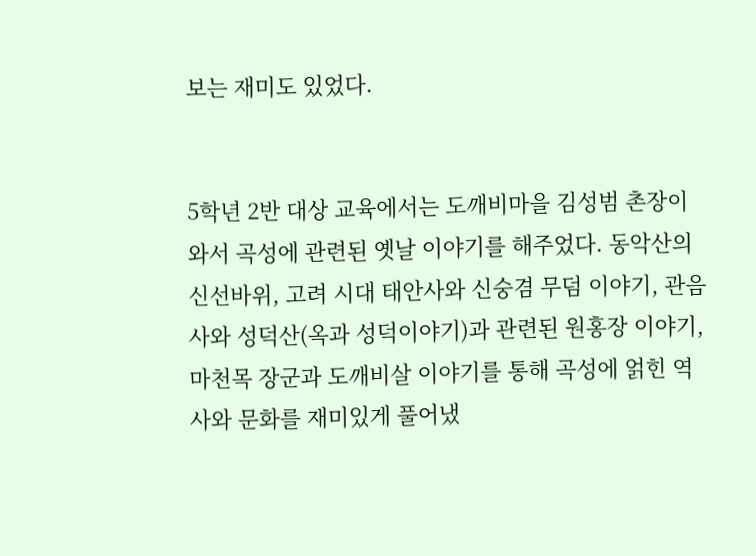보는 재미도 있었다.


5학년 2반 대상 교육에서는 도깨비마을 김성범 촌장이 와서 곡성에 관련된 옛날 이야기를 해주었다. 동악산의 신선바위, 고려 시대 태안사와 신숭겸 무덤 이야기, 관음사와 성덕산(옥과 성덕이야기)과 관련된 원홍장 이야기, 마천목 장군과 도깨비살 이야기를 통해 곡성에 얽힌 역사와 문화를 재미있게 풀어냈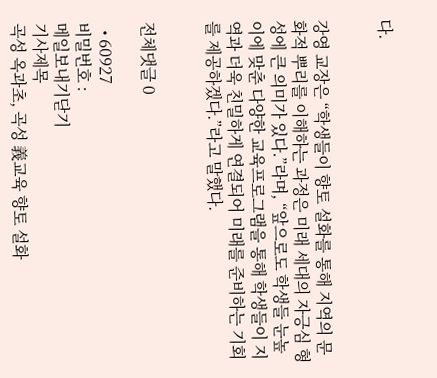다.


강영 교장은 “학생들이 향토 설화를 통해 지역의 문화적 뿌리를 이해하는 과정은 미래 세대의 자긍심 형성에 큰 의미가 있다.”라며, “앞으로도 학생들 눈높이에 맞춘 다양한 교육프로그램을 통해 학생들이 지역과 더욱 친밀하게 연결되어 미래를 준비하는 기회를 제공하겠다.”라고 말했다.


전체댓글 0

  • 60927
비밀번호 :
메일보내기닫기
기사제목
곡성 옥과초, 곡성 義교육 향토 설화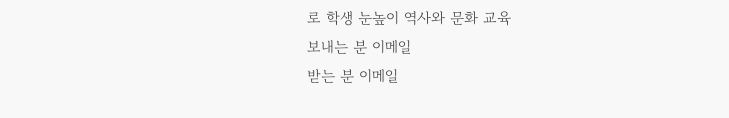로 학생 눈높이 역사와 문화 교육
보내는 분 이메일
받는 분 이메일